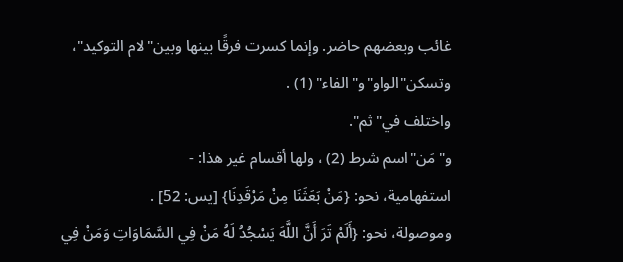غائب وبعضهم حاضر. وإنما كسرت فرقًا بينها وبين"لام التوكيد"، وتسكن"الواو"و"الفاء" (1) .
واختلف في"ثم".
و"مَن"اسم شرط (2) ، ولها أقسام غير هذا: -
استفهامية، نحو: {مَنْ بَعَثَنَا مِنْ مَرْقَدِنَا} [يس: 52] .
وموصولة، نحو: {أَلَمْ تَرَ أَنَّ اللَّهَ يَسْجُدُ لَهُ مَنْ فِي السَّمَاوَاتِ وَمَنْ فِي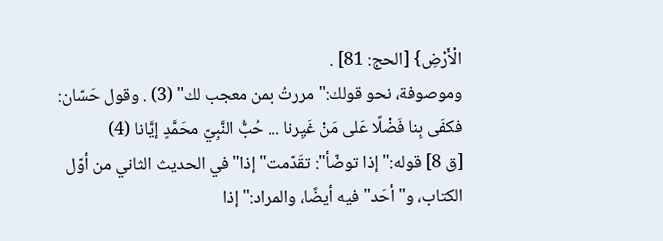الْأَرْضِ} [الحج: 81] .
وموصوفة، نحو قولك:"مررتُ بمن معجب لك" (3) . وقول حَسّان:
فكفَى بِنا فَضْلًا عَلى مَنْ غَيِرنا ... حُبُّ النَّبِيّ محَمَّدٍ إيَّانا (4)
[ق 8] قوله:"إذا توضّأ": تقَدّمت"إذا"في الحديث الثاني من أوّل الكتاب، و"أحَد"فيه أيضًا، والمراد:"إذا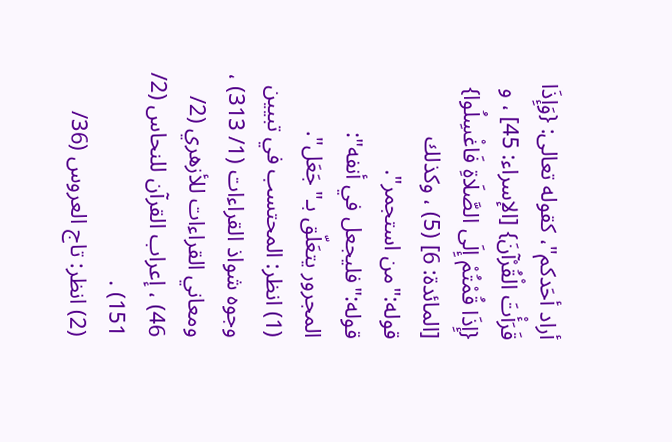أراد أحَدكم"، كقوله تعالى: {وَإِذَا قَرَأْتَ الْقُرْآنَ} [الإسراء: 45] ، و {إِذَا قُمْتُمْ إِلَى الصَّلَاةِ فَاغْسِلُوا} [المائدة: 6] (5) ، وكذلك قوله:"من استجمر".
قوله:"فليجعل في أنفه": المجرور يتعَلّق بـ"جَعَل".
(1) انظر: المحتسب في تبيين وجوه شواذ القراءات (1/ 313) ، ومعاني القراءات للأزهري (2/ 46) ، إعراب القرآن للنحاس (2/ 151) .
(2) انظر: تاج العروس (36/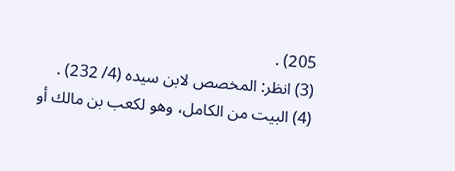205) .
(3) انظر: المخصص لابن سيده (4/ 232) .
(4) البيت من الكامل، وهو لكعب بن مالك أو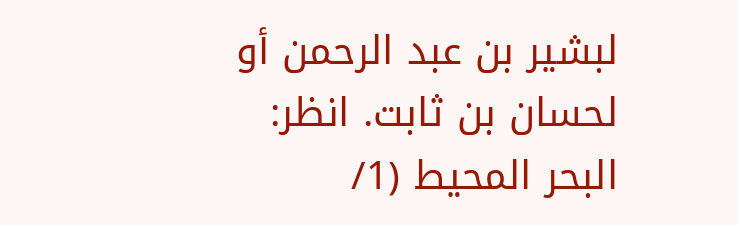لبشير بن عبد الرحمن أو لحسان بن ثابت. انظر: البحر المحيط (1/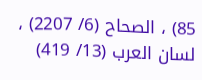85) ، الصحاح (6/ 2207) ، لسان العرب (13/ 419)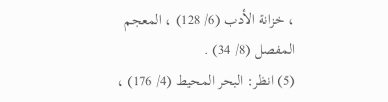، خزانة الأدب (6/ 128) ، المعجم المفصل (8/ 34) .
(5) انظر: البحر المحيط (4/ 176) ،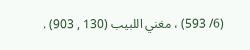(6/ 593) ، مغني اللبيب (130 , 903) .